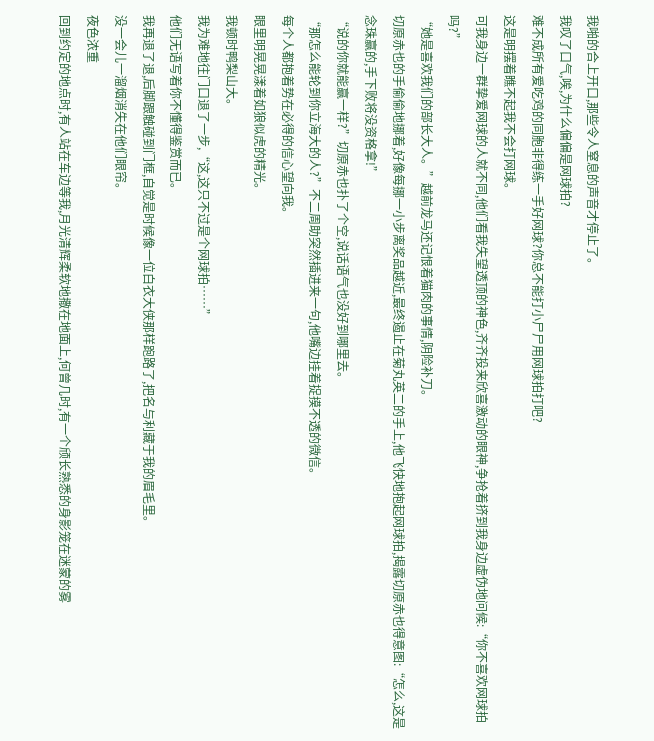我啪的合上开口,那些令人窒息的声音才停止了。
我叹了口气,唉,为什么偏偏是网球拍?
难不成所有爱吃鸡的同胞非得练一手好网球?你总不能打小尸尸用网球拍打吧?
这是明摆着瞧不起我不会打网球。
可我身边一群挚爱网球的人就不同,他们看我失望透顶的神色,齐齐投来欣喜激动的眼神,争抢着挤到我身边虚伪地问候:“你不喜欢网球拍吗?”
“她是喜欢我们的部长大人。”越前龙马还记恨着猫肉的事情,阴险补刀。
切原赤也的手偷偷地挪着,好像每挪一小步离奖品越近,最终遏止在菊丸英二的手上,他飞快地抱起网球拍,揭露切原赤也得意图:“怎么,这是念珠赢的,手下败将没资格拿!”
“说的你就能赢一样?”切原赤也扑了个空,说话语气也没好到哪里去。
“那怎么能轮到你立海大的人?”不二周助突然插进来一句,他嘴边挂着捉摸不透的微信。
每个人都抱着势在必得的信心望向我。
眼里明晃晃漾着如狼似虎的精光。
我顿时鸭梨山大。
我为难地往门口退了一步,“这,这只不过是个网球拍……”
他们无语写着你不懂得鉴赏而已。
我再退了退,后脚跟触碰到门框,自觉是时候像一位白衣大侠那样跑路了,把名与利藏于我的眉毛里。
没一会儿一溜烟消失在他们眼帘。
夜色浓重
回到约定的地点时,有人站在车边等我,月光清辉柔软地撒在地面上,何曾几时,有一个颀长熟悉的身影笼在迷蒙的雾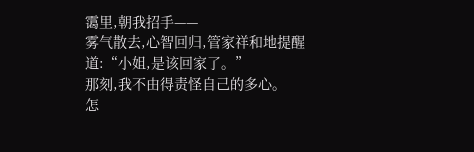霭里,朝我招手——
雾气散去,心智回归,管家祥和地提醒道:“小姐,是该回家了。”
那刻,我不由得责怪自己的多心。
怎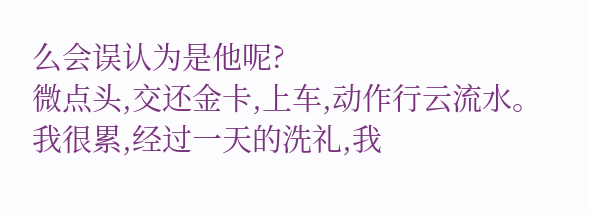么会误认为是他呢?
微点头,交还金卡,上车,动作行云流水。
我很累,经过一天的洗礼,我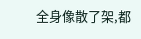全身像散了架,都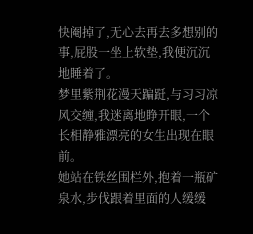快阉掉了,无心去再去多想别的事,屁股一坐上软垫,我便沉沉地睡着了。
梦里紫荆花漫天蹁跹,与习习凉风交缠,我迷离地睁开眼,一个长相静雅漂亮的女生出现在眼前。
她站在铁丝围栏外,抱着一瓶矿泉水,步伐跟着里面的人缓缓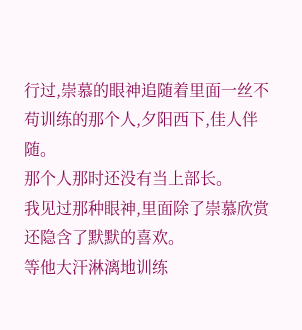行过,崇慕的眼神追随着里面一丝不苟训练的那个人,夕阳西下,佳人伴随。
那个人那时还没有当上部长。
我见过那种眼神,里面除了崇慕欣赏还隐含了默默的喜欢。
等他大汗淋漓地训练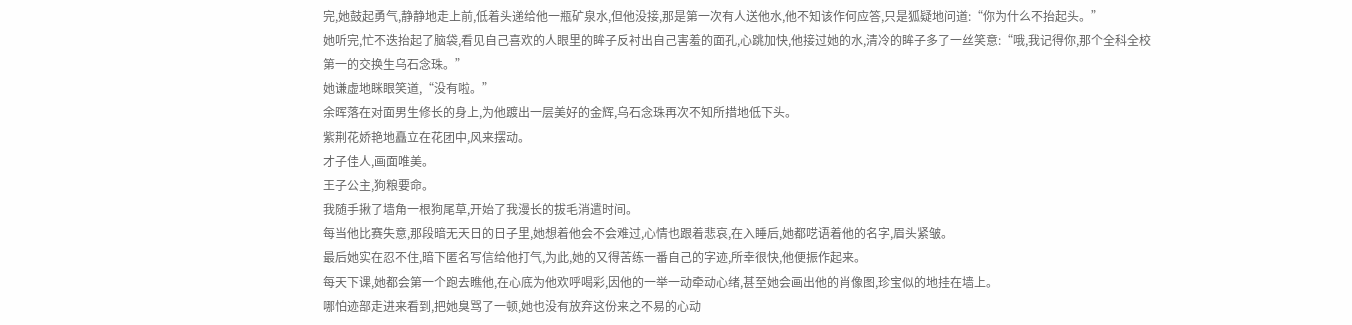完,她鼓起勇气,静静地走上前,低着头递给他一瓶矿泉水,但他没接,那是第一次有人送他水,他不知该作何应答,只是狐疑地问道:“你为什么不抬起头。”
她听完,忙不迭抬起了脑袋,看见自己喜欢的人眼里的眸子反衬出自己害羞的面孔,心跳加快,他接过她的水,清冷的眸子多了一丝笑意:“哦,我记得你,那个全科全校第一的交换生乌石念珠。”
她谦虚地眯眼笑道,“没有啦。”
余晖落在对面男生修长的身上,为他踱出一层美好的金辉,乌石念珠再次不知所措地低下头。
紫荆花娇艳地矗立在花团中,风来摆动。
才子佳人,画面唯美。
王子公主,狗粮要命。
我随手揪了墙角一根狗尾草,开始了我漫长的拔毛消遣时间。
每当他比赛失意,那段暗无天日的日子里,她想着他会不会难过,心情也跟着悲哀,在入睡后,她都呓语着他的名字,眉头紧皱。
最后她实在忍不住,暗下匿名写信给他打气,为此,她的又得苦练一番自己的字迹,所幸很快,他便振作起来。
每天下课,她都会第一个跑去瞧他,在心底为他欢呼喝彩,因他的一举一动牵动心绪,甚至她会画出他的肖像图,珍宝似的地挂在墙上。
哪怕迹部走进来看到,把她臭骂了一顿,她也没有放弃这份来之不易的心动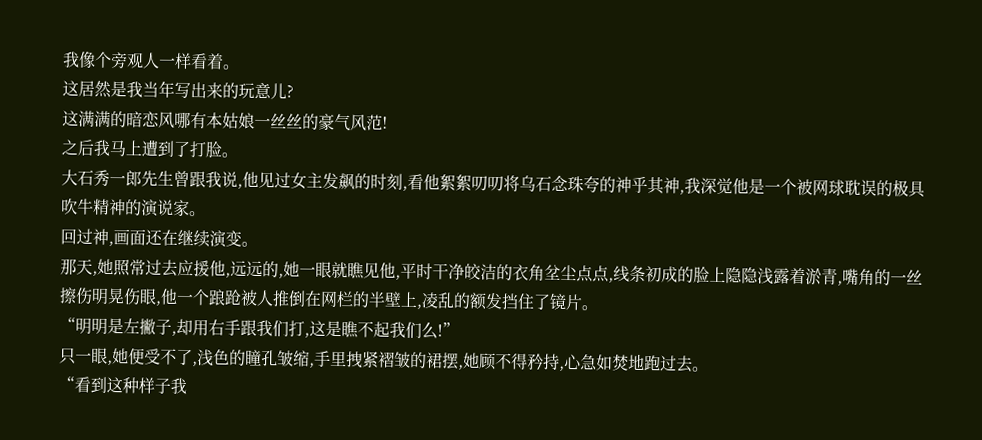我像个旁观人一样看着。
这居然是我当年写出来的玩意儿?
这满满的暗恋风哪有本姑娘一丝丝的豪气风范!
之后我马上遭到了打脸。
大石秀一郎先生曾跟我说,他见过女主发飙的时刻,看他絮絮叨叨将乌石念珠夸的神乎其神,我深觉他是一个被网球耽误的极具吹牛精神的演说家。
回过神,画面还在继续演变。
那天,她照常过去应援他,远远的,她一眼就瞧见他,平时干净皎洁的衣角坌尘点点,线条初成的脸上隐隐浅露着淤青,嘴角的一丝擦伤明晃伤眼,他一个踉跄被人推倒在网栏的半壁上,凌乱的额发挡住了镜片。
“明明是左撇子,却用右手跟我们打,这是瞧不起我们么!”
只一眼,她便受不了,浅色的瞳孔皱缩,手里拽紧褶皱的裙摆,她顾不得矜持,心急如焚地跑过去。
“看到这种样子我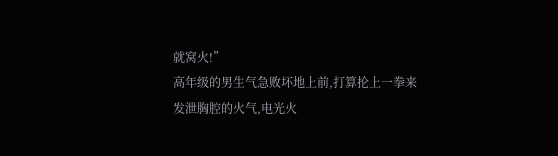就窝火!”
高年级的男生气急败坏地上前,打算抡上一拳来发泄胸腔的火气,电光火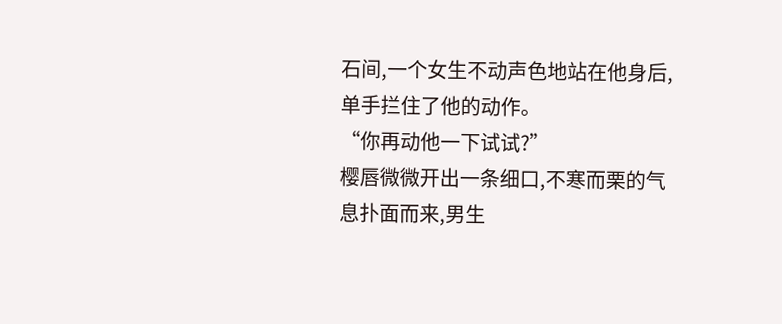石间,一个女生不动声色地站在他身后,单手拦住了他的动作。
“你再动他一下试试?”
樱唇微微开出一条细口,不寒而栗的气息扑面而来,男生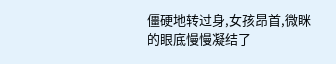僵硬地转过身,女孩昂首,微眯的眼底慢慢凝结了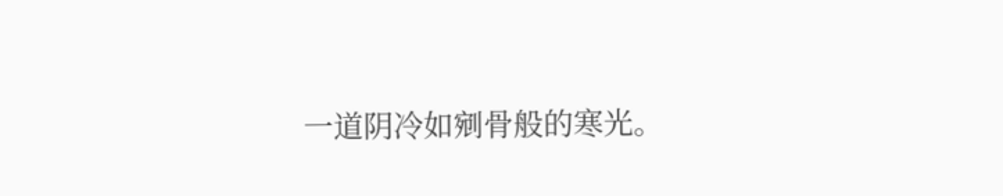一道阴冷如剜骨般的寒光。